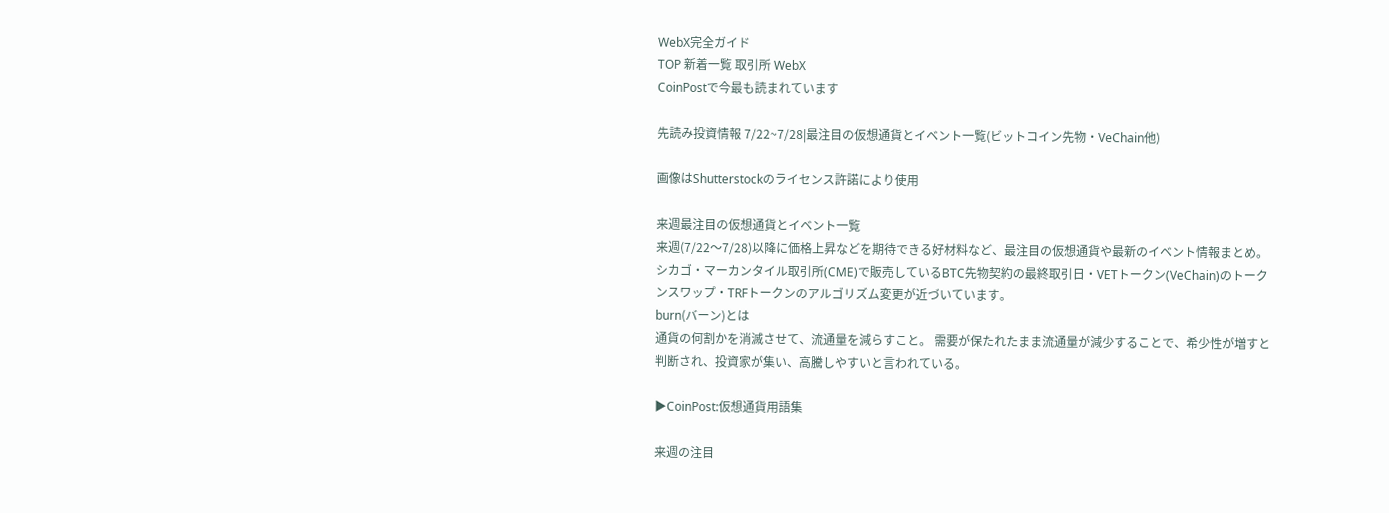WebX完全ガイド
TOP 新着一覧 取引所 WebX
CoinPostで今最も読まれています

先読み投資情報 7/22~7/28|最注目の仮想通貨とイベント一覧(ビットコイン先物・VeChain他)

画像はShutterstockのライセンス許諾により使用

来週最注目の仮想通貨とイベント一覧
来週(7/22〜7/28)以降に価格上昇などを期待できる好材料など、最注目の仮想通貨や最新のイベント情報まとめ。シカゴ・マーカンタイル取引所(CME)で販売しているBTC先物契約の最終取引日・VETトークン(VeChain)のトークンスワップ・TRFトークンのアルゴリズム変更が近づいています。
burn(バーン)とは
通貨の何割かを消滅させて、流通量を減らすこと。 需要が保たれたまま流通量が減少することで、希少性が増すと判断され、投資家が集い、高騰しやすいと言われている。

▶CoinPost:仮想通貨用語集

来週の注目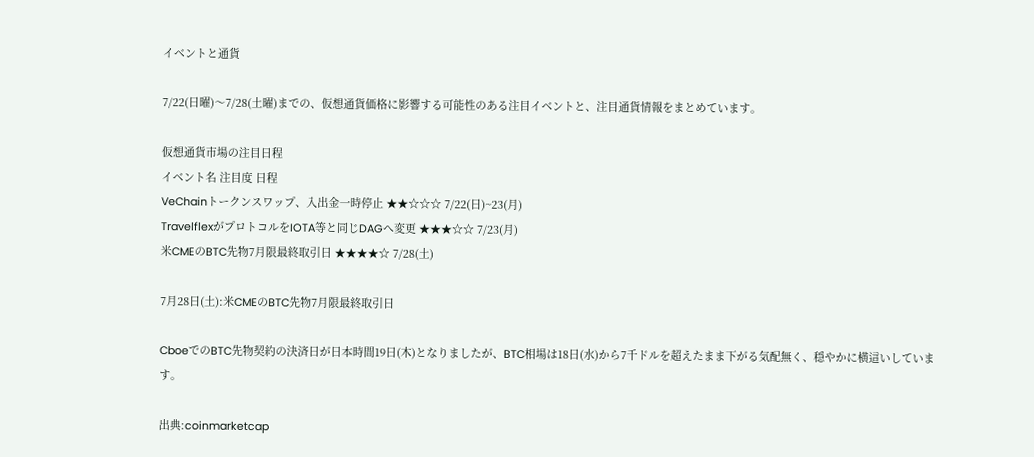イベントと通貨

7/22(日曜)〜7/28(土曜)までの、仮想通貨価格に影響する可能性のある注目イベントと、注目通貨情報をまとめています。

仮想通貨市場の注目日程
イベント名 注目度 日程
VeChainトークンスワップ、入出金一時停止 ★★☆☆☆ 7/22(日)~23(月)
TravelflexがプロトコルをIOTA等と同じDAGへ変更 ★★★☆☆ 7/23(月)
米CMEのBTC先物7月限最終取引日 ★★★★☆ 7/28(土)

7月28日(土):米CMEのBTC先物7月限最終取引日

CboeでのBTC先物契約の決済日が日本時間19日(木)となりましたが、BTC相場は18日(水)から7千ドルを超えたまま下がる気配無く、穏やかに横這いしています。

出典:coinmarketcap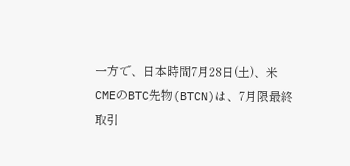一方で、日本時間7月28日(土)、米CMEのBTC先物(BTCN)は、7月限最終取引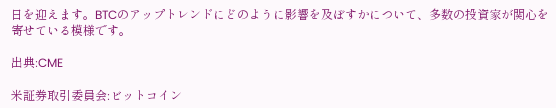日を迎えます。BTCのアップトレンドにどのように影響を及ぼすかについて、多数の投資家が関心を寄せている模様です。

出典:CME

米証券取引委員会:ビットコイン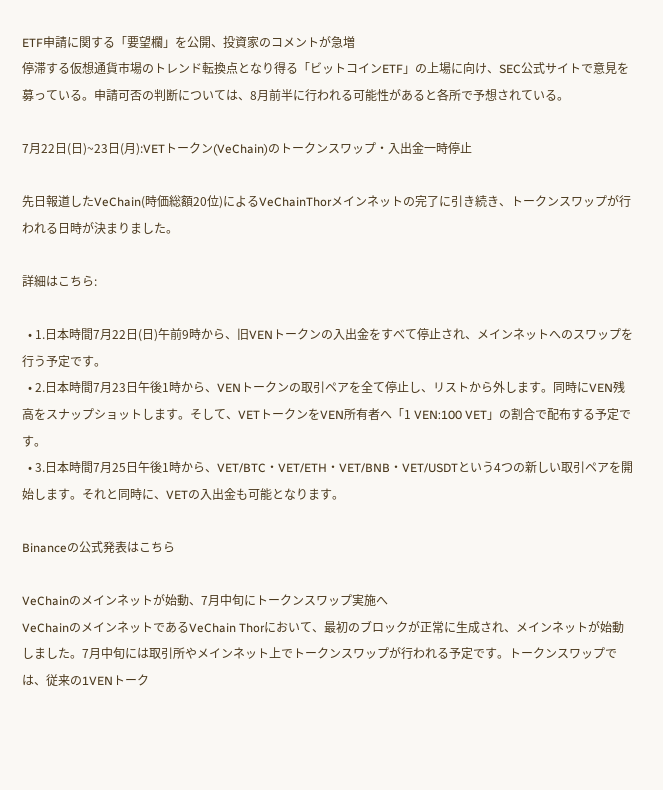ETF申請に関する「要望欄」を公開、投資家のコメントが急増
停滞する仮想通貨市場のトレンド転換点となり得る「ビットコインETF」の上場に向け、SEC公式サイトで意見を募っている。申請可否の判断については、8月前半に行われる可能性があると各所で予想されている。

7月22日(日)~23日(月):VETトークン(VeChain)のトークンスワップ・入出金一時停止

先日報道したVeChain(時価総額20位)によるVeChainThorメインネットの完了に引き続き、トークンスワップが行われる日時が決まりました。

詳細はこちら:

  • 1.日本時間7月22日(日)午前9時から、旧VENトークンの入出金をすべて停止され、メインネットへのスワップを行う予定です。
  • 2.日本時間7月23日午後1時から、VENトークンの取引ペアを全て停止し、リストから外します。同時にVEN残高をスナップショットします。そして、VETトークンをVEN所有者へ「1 VEN:100 VET」の割合で配布する予定です。
  • 3.日本時間7月25日午後1時から、VET/BTC・VET/ETH・VET/BNB・VET/USDTという4つの新しい取引ペアを開始します。それと同時に、VETの入出金も可能となります。

Binanceの公式発表はこちら

VeChainのメインネットが始動、7月中旬にトークンスワップ実施へ
VeChainのメインネットであるVeChain Thorにおいて、最初のブロックが正常に生成され、メインネットが始動しました。7月中旬には取引所やメインネット上でトークンスワップが行われる予定です。トークンスワップでは、従来の1VENトーク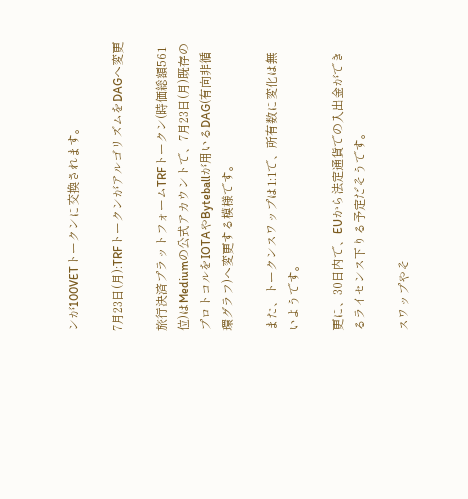ンが100VETトークンに交換されます。

7月23日(月):TRFトークンがアルゴリズムをDAGへ変更

旅行決済プラットフォームTRFトークン(時価総額561位)はMediumの公式アカウントで、7月23日(月)既存のプロトコルをIOTAやByteballが用いるDAG(有向非循環グラフ)へ変更する模様です。

また、トークンスワップは1:1で、所有数に変化は無いようです。

更に、30日内で、EUから法定通貨での入出金ができるライセンス下りる予定だそうです。

スワップやそ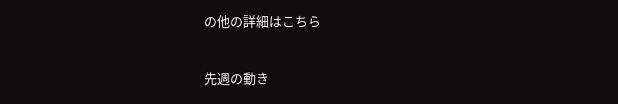の他の詳細はこちら

先週の動き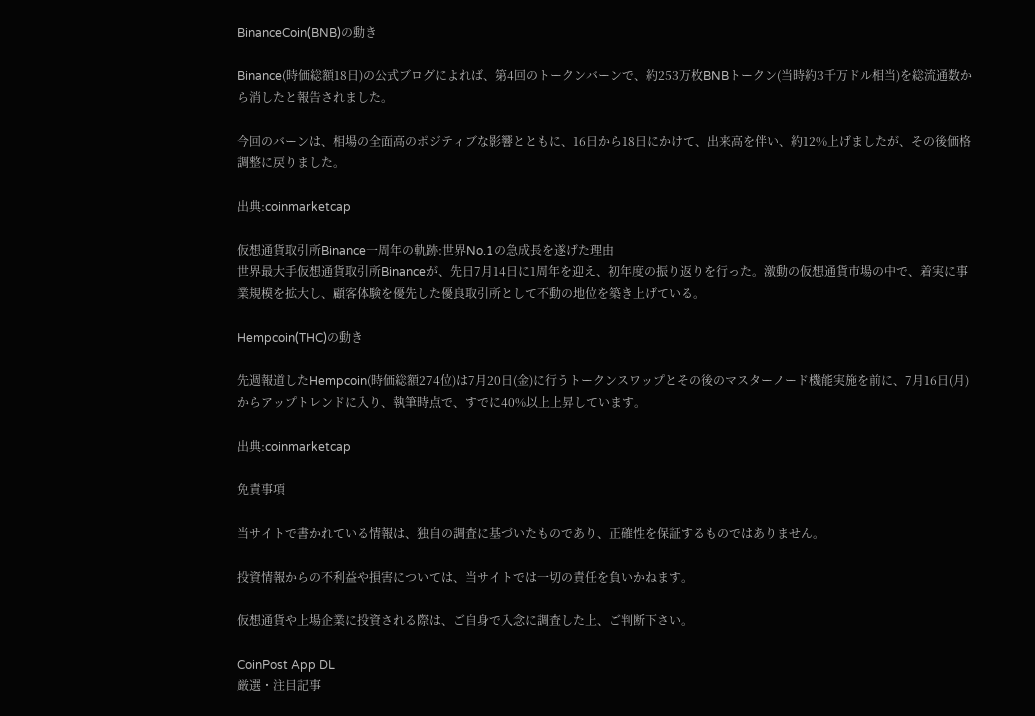BinanceCoin(BNB)の動き

Binance(時価総額18日)の公式ブログによれば、第4回のトークンバーンで、約253万枚BNBトークン(当時約3千万ドル相当)を総流通数から消したと報告されました。

今回のバーンは、相場の全面高のポジティブな影響とともに、16日から18日にかけて、出来高を伴い、約12%上げましたが、その後価格調整に戻りました。

出典:coinmarketcap

仮想通貨取引所Binance一周年の軌跡:世界No.1の急成長を遂げた理由
世界最大手仮想通貨取引所Binanceが、先日7月14日に1周年を迎え、初年度の振り返りを行った。激動の仮想通貨市場の中で、着実に事業規模を拡大し、顧客体験を優先した優良取引所として不動の地位を築き上げている。

Hempcoin(THC)の動き

先週報道したHempcoin(時価総額274位)は7月20日(金)に行うトークンスワップとその後のマスターノード機能実施を前に、7月16日(月)からアップトレンドに入り、執筆時点で、すでに40%以上上昇しています。

出典:coinmarketcap

免責事項

当サイトで書かれている情報は、独自の調査に基づいたものであり、正確性を保証するものではありません。

投資情報からの不利益や損害については、当サイトでは一切の責任を負いかねます。

仮想通貨や上場企業に投資される際は、ご自身で入念に調査した上、ご判断下さい。

CoinPost App DL
厳選・注目記事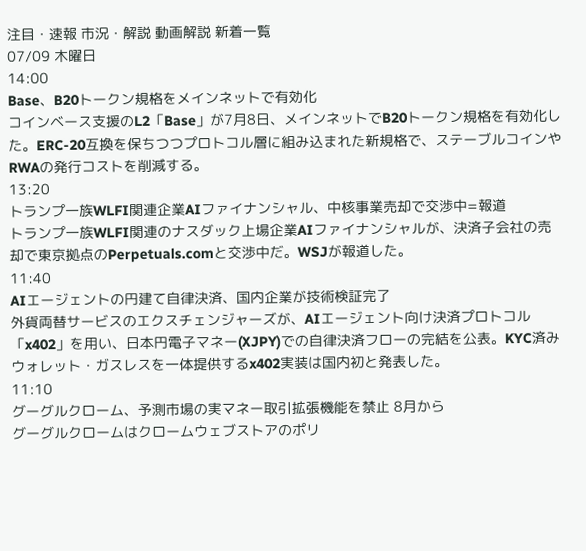注目・速報 市況・解説 動画解説 新着一覧
07/09 木曜日
14:00
Base、B20トークン規格をメインネットで有効化
コインベース支援のL2「Base」が7月8日、メインネットでB20トークン規格を有効化した。ERC-20互換を保ちつつプロトコル層に組み込まれた新規格で、ステーブルコインやRWAの発行コストを削減する。
13:20
トランプ一族WLFI関連企業AIファイナンシャル、中核事業売却で交渉中=報道
トランプ一族WLFI関連のナスダック上場企業AIファイナンシャルが、決済子会社の売却で東京拠点のPerpetuals.comと交渉中だ。WSJが報道した。
11:40
AIエージェントの円建て自律決済、国内企業が技術検証完了
外貨両替サービスのエクスチェンジャーズが、AIエージェント向け決済プロトコル「x402」を用い、日本円電子マネー(XJPY)での自律決済フローの完結を公表。KYC済みウォレット・ガスレスを一体提供するx402実装は国内初と発表した。
11:10
グーグルクローム、予測市場の実マネー取引拡張機能を禁止 8月から
グーグルクロームはクロームウェブストアのポリ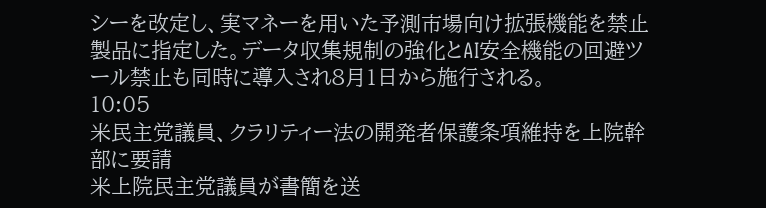シーを改定し、実マネーを用いた予測市場向け拡張機能を禁止製品に指定した。データ収集規制の強化とAI安全機能の回避ツール禁止も同時に導入され8月1日から施行される。
10:05
米民主党議員、クラリティー法の開発者保護条項維持を上院幹部に要請
米上院民主党議員が書簡を送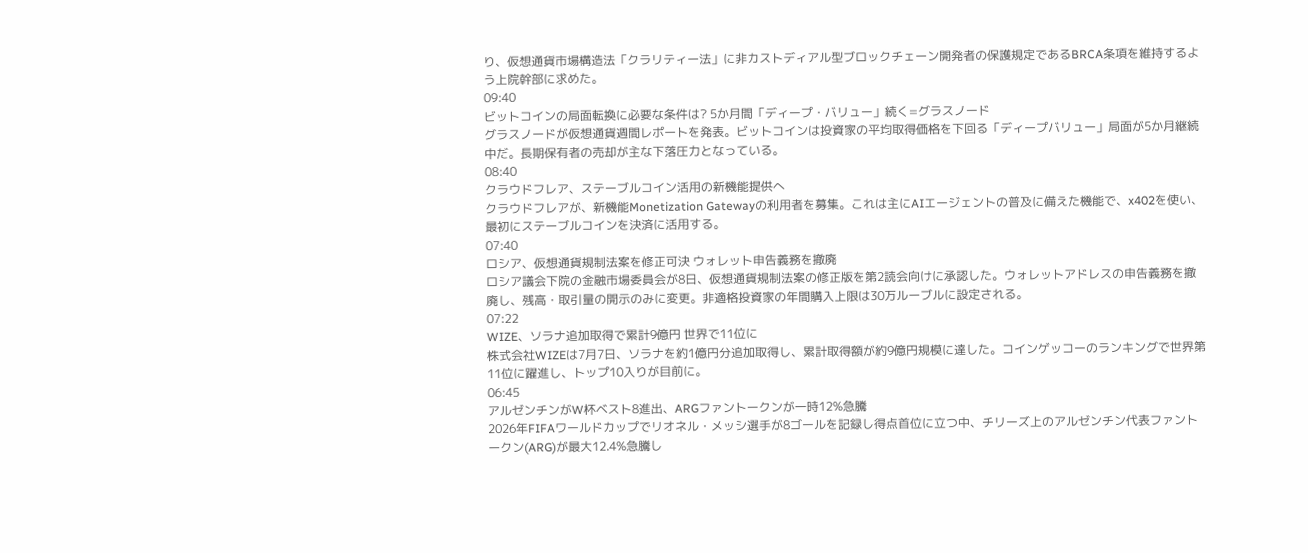り、仮想通貨市場構造法「クラリティー法」に非カストディアル型ブロックチェーン開発者の保護規定であるBRCA条項を維持するよう上院幹部に求めた。
09:40
ビットコインの局面転換に必要な条件は? 5か月間「ディープ・バリュー」続く=グラスノード
グラスノードが仮想通貨週間レポートを発表。ビットコインは投資家の平均取得価格を下回る「ディープバリュー」局面が5か月継続中だ。長期保有者の売却が主な下落圧力となっている。
08:40
クラウドフレア、ステーブルコイン活用の新機能提供へ
クラウドフレアが、新機能Monetization Gatewayの利用者を募集。これは主にAIエージェントの普及に備えた機能で、x402を使い、最初にステーブルコインを決済に活用する。
07:40
ロシア、仮想通貨規制法案を修正可決 ウォレット申告義務を撤廃
ロシア議会下院の金融市場委員会が8日、仮想通貨規制法案の修正版を第2読会向けに承認した。ウォレットアドレスの申告義務を撤廃し、残高・取引量の開示のみに変更。非適格投資家の年間購入上限は30万ルーブルに設定される。
07:22
WIZE、ソラナ追加取得で累計9億円 世界で11位に
株式会社WIZEは7月7日、ソラナを約1億円分追加取得し、累計取得額が約9億円規模に達した。コインゲッコーのランキングで世界第11位に躍進し、トップ10入りが目前に。
06:45
アルゼンチンがW杯ベスト8進出、ARGファントークンが一時12%急騰
2026年FIFAワールドカップでリオネル・メッシ選手が8ゴールを記録し得点首位に立つ中、チリーズ上のアルゼンチン代表ファントークン(ARG)が最大12.4%急騰し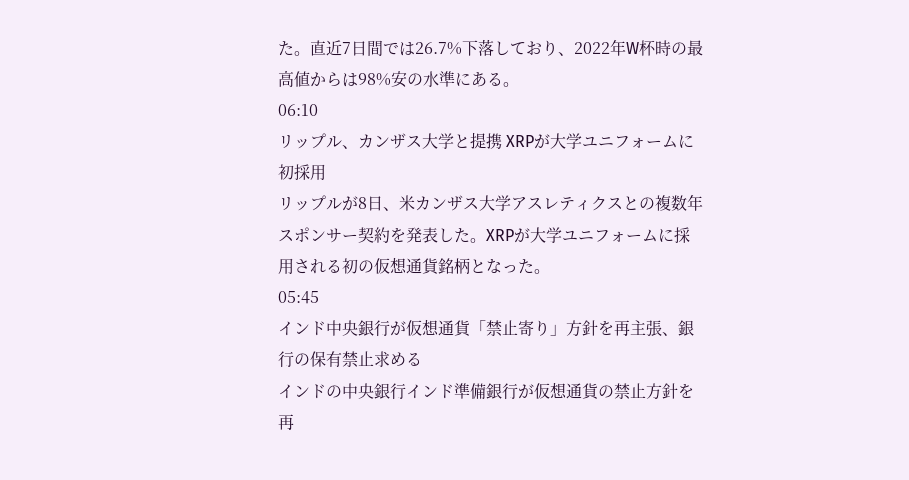た。直近7日間では26.7%下落しており、2022年W杯時の最高値からは98%安の水準にある。
06:10
リップル、カンザス大学と提携 XRPが大学ユニフォームに初採用
リップルが8日、米カンザス大学アスレティクスとの複数年スポンサー契約を発表した。XRPが大学ユニフォームに採用される初の仮想通貨銘柄となった。
05:45
インド中央銀行が仮想通貨「禁止寄り」方針を再主張、銀行の保有禁止求める
インドの中央銀行インド準備銀行が仮想通貨の禁止方針を再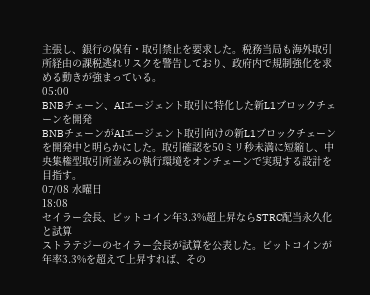主張し、銀行の保有・取引禁止を要求した。税務当局も海外取引所経由の課税逃れリスクを警告しており、政府内で規制強化を求める動きが強まっている。
05:00
BNBチェーン、AIエージェント取引に特化した新L1ブロックチェーンを開発
BNBチェーンがAIエージェント取引向けの新L1ブロックチェーンを開発中と明らかにした。取引確認を50ミリ秒未満に短縮し、中央集権型取引所並みの執行環境をオンチェーンで実現する設計を目指す。
07/08 水曜日
18:08
セイラー会長、ビットコイン年3.3%超上昇ならSTRC配当永久化と試算
ストラテジーのセイラー会長が試算を公表した。ビットコインが年率3.3%を超えて上昇すれば、その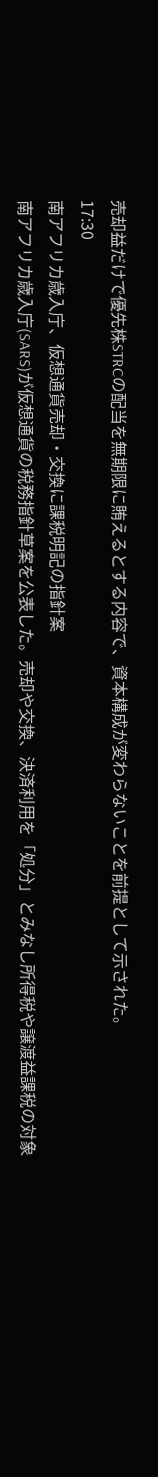売却益だけで優先株STRCの配当を無期限に賄えるとする内容で、資本構成が変わらないことを前提として示された。
17:30
南アフリカ歳入庁、仮想通貨売却・交換に課税明記の指針案
南アフリカ歳入庁(SARS)が仮想通貨の税務指針草案を公表した。売却や交換、決済利用を「処分」とみなし所得税や譲渡益課税の対象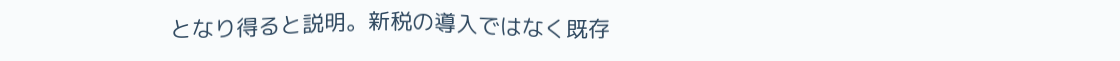となり得ると説明。新税の導入ではなく既存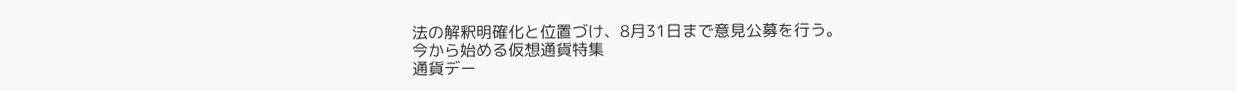法の解釈明確化と位置づけ、8月31日まで意見公募を行う。
今から始める仮想通貨特集
通貨デー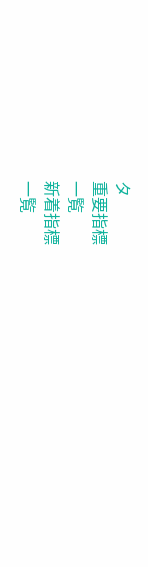タ
重要指標
一覧
新着指標
一覧